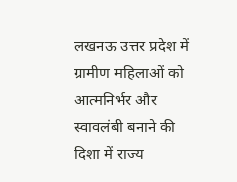लखनऊ उत्तर प्रदेश में ग्रामीण महिलाओं को आत्मनिर्भर और स्वावलंबी बनाने की दिशा में राज्य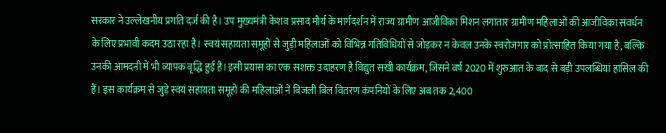सरकार ने उल्लेखनीय प्रगति दर्ज की है। उप मुख्यमंत्री केशव प्रसाद मौर्य के मार्गदर्शन में राज्य ग्रामीण आजीविका मिशन लगातार ग्रामीण महिलाओं की आजीविका संवर्धन के लिए प्रभावी कदम उठा रहा है। स्वयं सहायता समूहों से जुड़ी महिलाओं को विभिन्न गतिविधियों से जोड़कर न केवल उनके स्वरोजगार को प्रोत्साहित किया गया है, बल्कि उनकी आमदनी में भी व्यापक वृद्धि हुई है।इसी प्रयास का एक सशक्त उदाहरण है विद्युत सखी कार्यक्रम, जिसने वर्ष 2020 में शुरुआत के बाद से बड़ी उपलब्धियां हासिल की हैं। इस कार्यक्रम से जुड़े स्वयं सहायता समूहों की महिलाओं ने बिजली बिल वितरण कंपनियों के लिए अब तक 2,400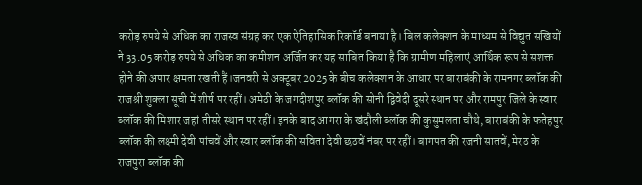करोड़ रुपये से अधिक का राजस्व संग्रह कर एक ऐतिहासिक रिकॉर्ड बनाया है। बिल कलेक्शन के माध्यम से विद्युत सखियों ने 33.05 करोड़ रुपये से अधिक का कमीशन अर्जित कर यह साबित किया है कि ग्रामीण महिलाएं आर्थिक रूप से सशक्त होने की अपार क्षमता रखती हैं।जनवरी से अक्टूबर 2025 के बीच कलेक्शन के आधार पर बाराबंकी के रामनगर ब्लॉक की राजश्री शुक्ला सूची में शीर्ष पर रहीं। अमेठी के जगदीशपुर ब्लॉक की सोनी द्विवेदी दूसरे स्थान पर और रामपुर जिले के स्वार ब्लॉक की मिशार जहां तीसरे स्थान पर रहीं। इनके बाद आगरा के खंदौली ब्लॉक की कुसुमलता चौथे, बाराबंकी के फतेहपुर ब्लॉक की लक्ष्मी देवी पांचवें और स्वार ब्लॉक की सविता देवी छठवें नंबर पर रहीं। बागपत की रजनी सातवें, मेरठ के राजपुरा ब्लॉक की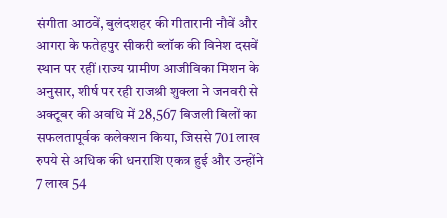संगीता आठवें, बुलंदशहर की गीतारानी नौवें और आगरा के फतेहपुर सीकरी ब्लॉक की विनेश दसवें स्थान पर रहीं।राज्य ग्रामीण आजीविका मिशन के अनुसार, शीर्ष पर रही राजश्री शुक्ला ने जनवरी से अक्टूबर की अवधि में 28,567 बिजली बिलों का सफलतापूर्वक कलेक्शन किया, जिससे 701 लाख रुपये से अधिक की धनराशि एकत्र हुई और उन्होंने 7 लाख 54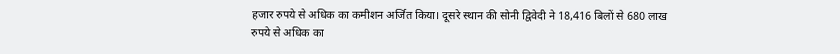हजार रुपये से अधिक का कमीशन अर्जित किया। दूसरे स्थान की सोनी द्विवेदी ने 18,416 बिलों से 680 लाख रुपये से अधिक का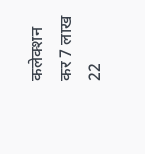कलेक्शन कर 7 लाख 22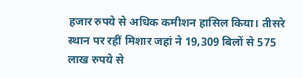हजार रुपये से अधिक कमीशन हासिल किया। तीसरे स्थान पर रहीं मिशार जहां ने 19,309 बिलों से 575 लाख रुपये से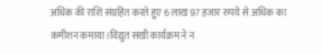अधिक की राशि संग्रहित करते हुए 6 लाख 97 हजार रुपये से अधिक का कमीशन कमाया।विद्युत सखी कार्यक्रम ने न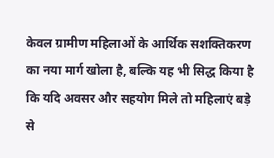केवल ग्रामीण महिलाओं के आर्थिक सशक्तिकरण का नया मार्ग खोला है, बल्कि यह भी सिद्ध किया है कि यदि अवसर और सहयोग मिले तो महिलाएं बड़े से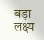बड़ा लक्ष्य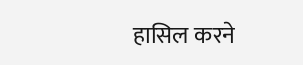हासिल करने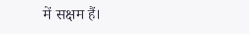में सक्षम हैं।